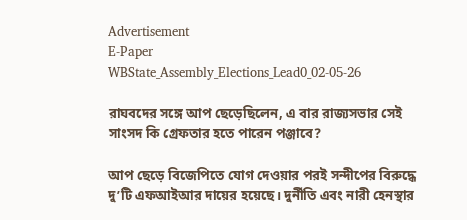Advertisement
E-Paper
WBState_Assembly_Elections_Lead0_02-05-26

রাঘবদের সঙ্গে আপ ছেড়েছিলেন, এ বার রাজ্যসভার সেই সাংসদ কি গ্রেফতার হতে পারেন পঞ্জাবে?

আপ ছেড়ে বিজেপিতে যোগ দেওয়ার পরই সন্দীপের বিরুদ্ধে দু’টি এফআইআর দায়ের হয়েছে। দুর্নীতি এবং নারী হেনস্থার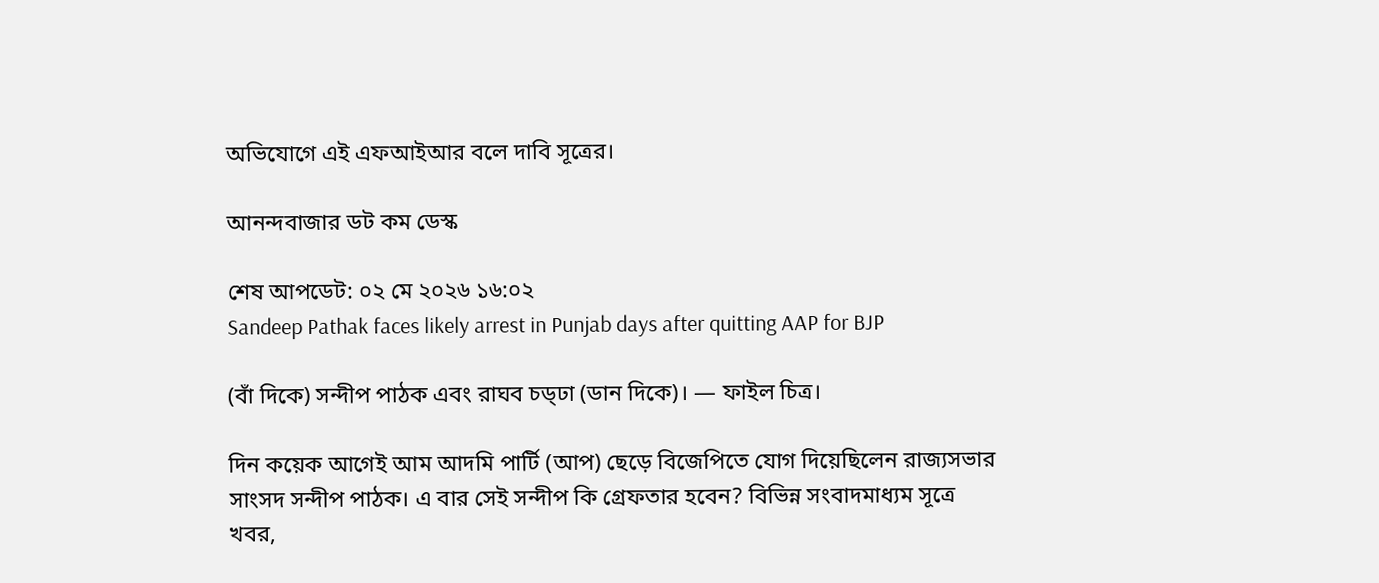অভিযোগে এই এফআইআর বলে দাবি সূত্রের।

আনন্দবাজার ডট কম ডেস্ক

শেষ আপডেট: ০২ মে ২০২৬ ১৬:০২
Sandeep Pathak faces likely arrest in Punjab days after quitting AAP for BJP

(বাঁ দিকে) সন্দীপ পাঠক এবং রাঘব চড্ঢা (ডান দিকে)। — ফাইল চিত্র।

দিন কয়েক আগেই আম আদমি পার্টি (আপ) ছেড়ে বিজেপিতে যোগ দিয়েছিলেন রাজ্যসভার সাংসদ সন্দীপ পাঠক। এ বার সেই সন্দীপ কি গ্রেফতার হবেন? বিভিন্ন সংবাদমাধ্যম সূত্রে খবর,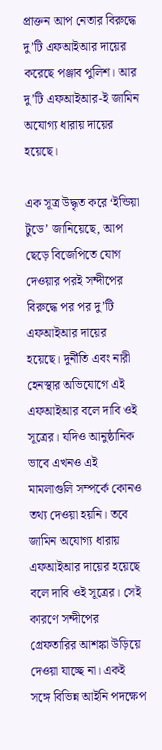প্রাক্তন আপ নেতার বিরুদ্ধে দু’টি এফআইআর দায়ের করেছে পঞ্জাব পুলিশ। আর দু’টি এফআইআর-ই জামিন অযোগ্য ধারায় দায়ের হয়েছে।

এক সূত্র উদ্ধৃত করে ‘ইন্ডিয়া টুডে’ জানিয়েছে, আপ ছেড়ে বিজেপিতে যোগ দেওয়ার পরই সন্দীপের বিরুদ্ধে পর পর দু’টি এফআইআর দায়ের হয়েছে। দুর্নীতি এবং নারী হেনস্থার অভিযোগে এই এফআইআর বলে দাবি ওই সূত্রের। যদিও আনুষ্ঠানিক ভাবে এখনও এই মামলাগুলি সম্পর্কে কোনও তথ্য দেওয়া হয়নি। তবে জামিন অযোগ্য ধারায় এফআইআর দায়ের হয়েছে বলে দাবি ওই সূত্রের। সেই কারণে সন্দীপের গ্রেফতারির আশঙ্কা উড়িয়ে দেওয়া যাচ্ছে না। একই সঙ্গে বিভিন্ন আইনি পদক্ষেপ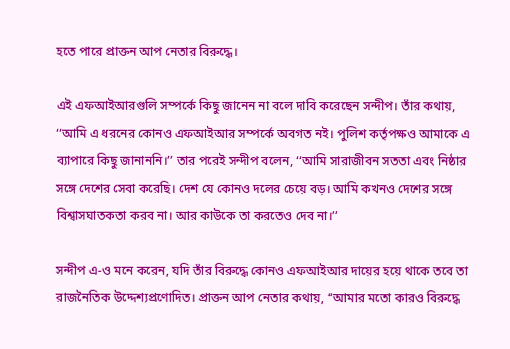হতে পারে প্রাক্তন আপ নেতার বিরুদ্ধে।

এই এফআইআরগুলি সম্পর্কে কিছু জানেন না বলে দাবি করেছেন সন্দীপ। তাঁর কথায়, ‘‘আমি এ ধরনের কোনও এফআইআর সম্পর্কে অবগত নই। পুলিশ কর্তৃপক্ষও আমাকে এ ব্যাপারে কিছু জানাননি।’’ তার পরেই সন্দীপ বলেন, ‘‘আমি সারাজীবন সততা এবং নিষ্ঠার সঙ্গে দেশের সেবা করেছি। দেশ যে কোনও দলের চেয়ে বড়। আমি কখনও দেশের সঙ্গে বিশ্বাসঘাতকতা করব না। আর কাউকে তা করতেও দেব না।’’

সন্দীপ এ-ও মনে করেন, যদি তাঁর বিরুদ্ধে কোনও এফআইআর দায়ের হয়ে থাকে তবে তা রাজনৈতিক উদ্দেশ্যপ্রণোদিত। প্রাক্তন আপ নেতার কথায়, ‘‘আমার মতো কারও বিরুদ্ধে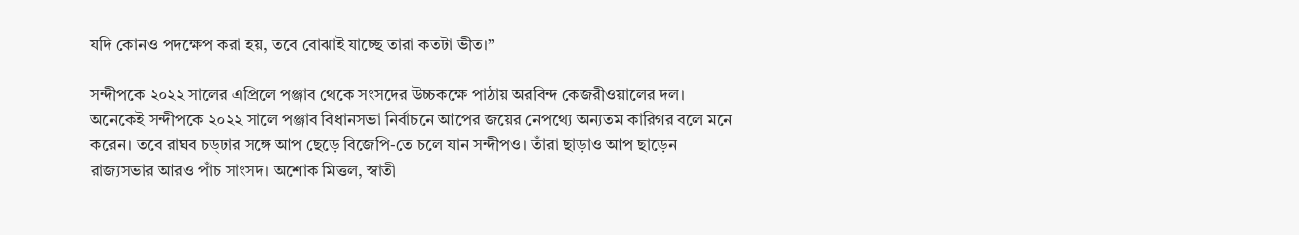যদি কোনও পদক্ষেপ করা হয়, তবে বোঝাই যাচ্ছে তারা কতটা ভীত।’’

সন্দীপকে ২০২২ সালের এপ্রিলে পঞ্জাব থেকে সংসদের উচ্চকক্ষে পাঠায় অরবিন্দ কেজরীওয়ালের দল। অনেকেই সন্দীপকে ২০২২ সালে পঞ্জাব বিধানসভা নির্বাচনে আপের জয়ের নেপথ্যে অন্যতম কারিগর বলে মনে করেন। তবে রাঘব চড্‌ঢার সঙ্গে আপ ছেড়ে বিজেপি-তে চলে যান সন্দীপও। তাঁরা ছাড়াও আপ ছাড়েন রাজ্যসভার আরও পাঁচ সাংসদ। অশোক মিত্তল, স্বাতী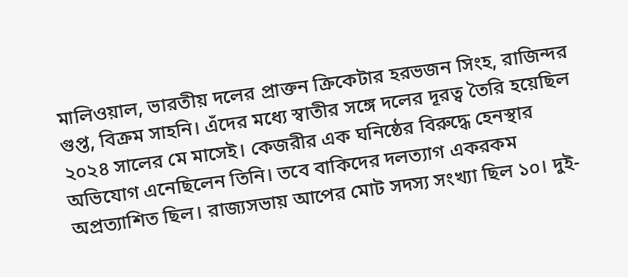মালিওয়াল, ভারতীয় দলের প্রাক্তন ক্রিকেটার হরভজন সিংহ, রাজিন্দর গুপ্ত, বিক্রম সাহনি। এঁদের মধ্যে স্বাতীর সঙ্গে দলের দূরত্ব তৈরি হয়েছিল ২০২৪ সালের মে মাসেই। কেজরীর এক ঘনিষ্ঠের বিরুদ্ধে হেনস্থার অভিযোগ এনেছিলেন তিনি। তবে বাকিদের দলত্যাগ একরকম অপ্রত্যাশিত ছিল। রাজ্যসভায় আপের মোট সদস্য সংখ্যা ছিল ১০। দুই-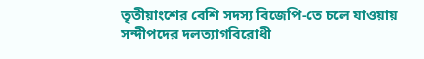তৃতীয়াংশের বেশি সদস্য বিজেপি-তে চলে যাওয়ায় সন্দীপদের দলত্যাগবিরোধী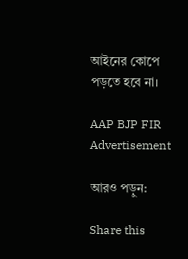আইনের কোপে পড়তে হবে না।

AAP BJP FIR
Advertisement

আরও পড়ুন:

Share this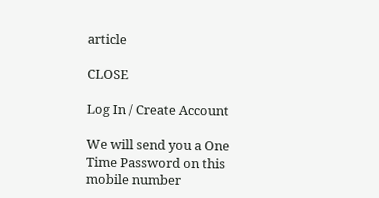article

CLOSE

Log In / Create Account

We will send you a One Time Password on this mobile number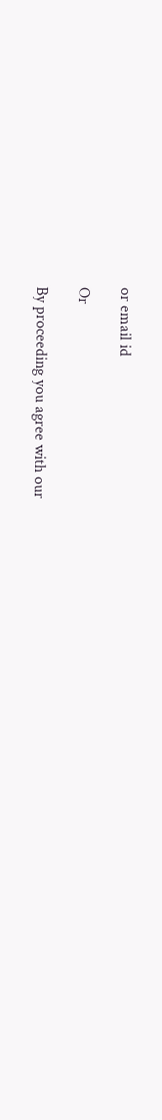or email id

Or

By proceeding you agree with our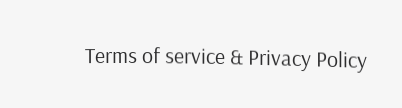Terms of service & Privacy Policy